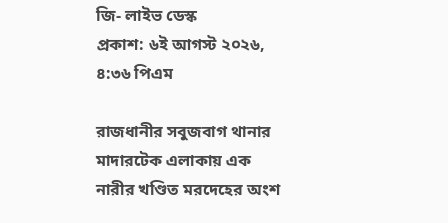জি- লাইভ ডেস্ক
প্রকাশ: ৬ই আগস্ট ২০২৬, ৪:৩৬ পিএম

রাজধানীর সবুজবাগ থানার মাদারটেক এলাকায় এক নারীর খণ্ডিত মরদেহের অংশ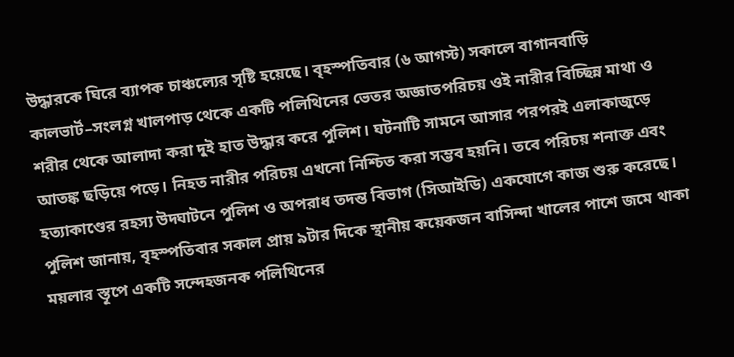উদ্ধারকে ঘিরে ব্যাপক চাঞ্চল্যের সৃষ্টি হয়েছে। বৃহস্পতিবার (৬ আগস্ট) সকালে বাগানবাড়ি কালভার্ট–সংলগ্ন খালপাড় থেকে একটি পলিথিনের ভেতর অজ্ঞাতপরিচয় ওই নারীর বিচ্ছিন্ন মাথা ও শরীর থেকে আলাদা করা দুই হাত উদ্ধার করে পুলিশ। ঘটনাটি সামনে আসার পরপরই এলাকাজুড়ে আতঙ্ক ছড়িয়ে পড়ে। নিহত নারীর পরিচয় এখনো নিশ্চিত করা সম্ভব হয়নি। তবে পরিচয় শনাক্ত এবং হত্যাকাণ্ডের রহস্য উদ্ঘাটনে পুলিশ ও অপরাধ তদন্ত বিভাগ (সিআইডি) একযোগে কাজ শুরু করেছে।
পুলিশ জানায়, বৃহস্পতিবার সকাল প্রায় ৯টার দিকে স্থানীয় কয়েকজন বাসিন্দা খালের পাশে জমে থাকা ময়লার স্তূপে একটি সন্দেহজনক পলিথিনের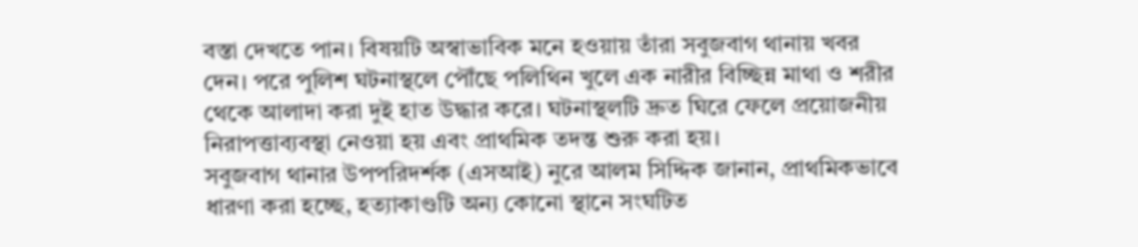বস্তা দেখতে পান। বিষয়টি অস্বাভাবিক মনে হওয়ায় তাঁরা সবুজবাগ থানায় খবর দেন। পরে পুলিশ ঘটনাস্থলে পৌঁছে পলিথিন খুলে এক নারীর বিচ্ছিন্ন মাথা ও শরীর থেকে আলাদা করা দুই হাত উদ্ধার করে। ঘটনাস্থলটি দ্রুত ঘিরে ফেলে প্রয়োজনীয় নিরাপত্তাব্যবস্থা নেওয়া হয় এবং প্রাথমিক তদন্ত শুরু করা হয়।
সবুজবাগ থানার উপপরিদর্শক (এসআই) নুরে আলম সিদ্দিক জানান, প্রাথমিকভাবে ধারণা করা হচ্ছে, হত্যাকাণ্ডটি অন্য কোনো স্থানে সংঘটিত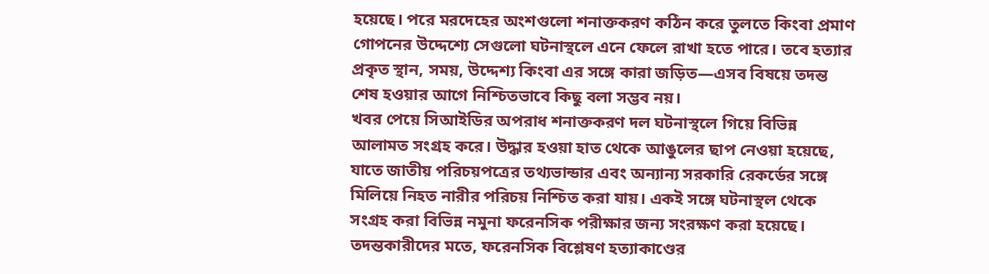হয়েছে। পরে মরদেহের অংশগুলো শনাক্তকরণ কঠিন করে তুলতে কিংবা প্রমাণ গোপনের উদ্দেশ্যে সেগুলো ঘটনাস্থলে এনে ফেলে রাখা হতে পারে। তবে হত্যার প্রকৃত স্থান, সময়, উদ্দেশ্য কিংবা এর সঙ্গে কারা জড়িত—এসব বিষয়ে তদন্ত শেষ হওয়ার আগে নিশ্চিতভাবে কিছু বলা সম্ভব নয়।
খবর পেয়ে সিআইডির অপরাধ শনাক্তকরণ দল ঘটনাস্থলে গিয়ে বিভিন্ন আলামত সংগ্রহ করে। উদ্ধার হওয়া হাত থেকে আঙুলের ছাপ নেওয়া হয়েছে, যাতে জাতীয় পরিচয়পত্রের তথ্যভান্ডার এবং অন্যান্য সরকারি রেকর্ডের সঙ্গে মিলিয়ে নিহত নারীর পরিচয় নিশ্চিত করা যায়। একই সঙ্গে ঘটনাস্থল থেকে সংগ্রহ করা বিভিন্ন নমুনা ফরেনসিক পরীক্ষার জন্য সংরক্ষণ করা হয়েছে। তদন্তকারীদের মতে, ফরেনসিক বিশ্লেষণ হত্যাকাণ্ডের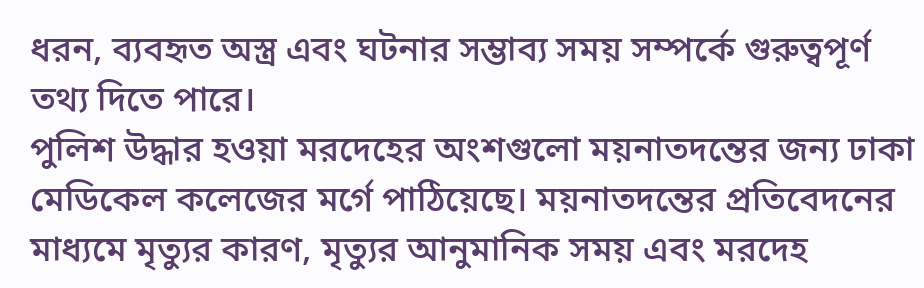ধরন, ব্যবহৃত অস্ত্র এবং ঘটনার সম্ভাব্য সময় সম্পর্কে গুরুত্বপূর্ণ তথ্য দিতে পারে।
পুলিশ উদ্ধার হওয়া মরদেহের অংশগুলো ময়নাতদন্তের জন্য ঢাকা মেডিকেল কলেজের মর্গে পাঠিয়েছে। ময়নাতদন্তের প্রতিবেদনের মাধ্যমে মৃত্যুর কারণ, মৃত্যুর আনুমানিক সময় এবং মরদেহ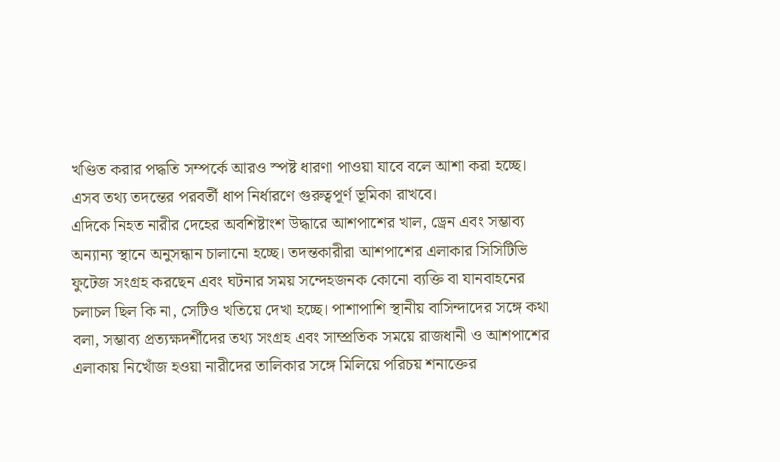খণ্ডিত করার পদ্ধতি সম্পর্কে আরও স্পষ্ট ধারণা পাওয়া যাবে বলে আশা করা হচ্ছে। এসব তথ্য তদন্তের পরবর্তী ধাপ নির্ধারণে গুরুত্বপূর্ণ ভূমিকা রাখবে।
এদিকে নিহত নারীর দেহের অবশিষ্টাংশ উদ্ধারে আশপাশের খাল, ড্রেন এবং সম্ভাব্য অন্যান্য স্থানে অনুসন্ধান চালানো হচ্ছে। তদন্তকারীরা আশপাশের এলাকার সিসিটিভি ফুটেজ সংগ্রহ করছেন এবং ঘটনার সময় সন্দেহজনক কোনো ব্যক্তি বা যানবাহনের চলাচল ছিল কি না, সেটিও খতিয়ে দেখা হচ্ছে। পাশাপাশি স্থানীয় বাসিন্দাদের সঙ্গে কথা বলা, সম্ভাব্য প্রত্যক্ষদর্শীদের তথ্য সংগ্রহ এবং সাম্প্রতিক সময়ে রাজধানী ও আশপাশের এলাকায় নিখোঁজ হওয়া নারীদের তালিকার সঙ্গে মিলিয়ে পরিচয় শনাক্তের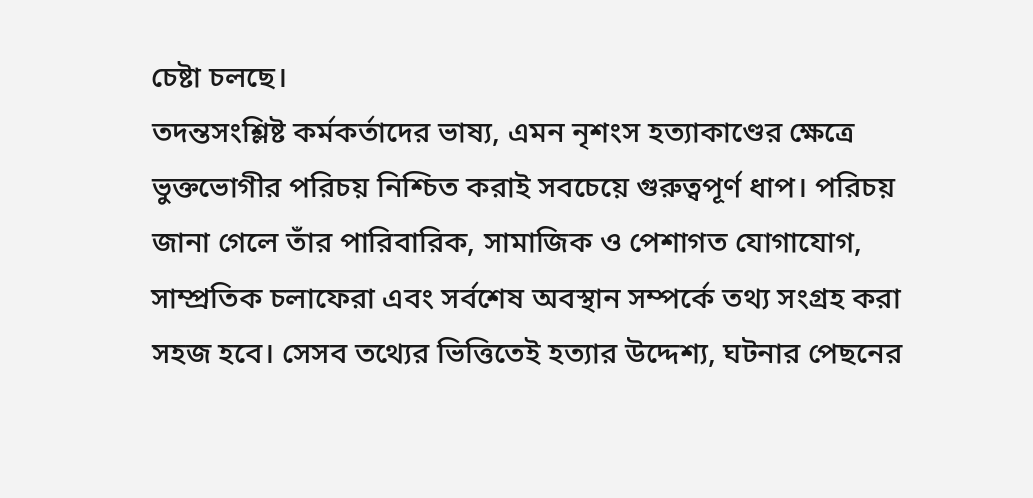চেষ্টা চলছে।
তদন্তসংশ্লিষ্ট কর্মকর্তাদের ভাষ্য, এমন নৃশংস হত্যাকাণ্ডের ক্ষেত্রে ভুক্তভোগীর পরিচয় নিশ্চিত করাই সবচেয়ে গুরুত্বপূর্ণ ধাপ। পরিচয় জানা গেলে তাঁর পারিবারিক, সামাজিক ও পেশাগত যোগাযোগ, সাম্প্রতিক চলাফেরা এবং সর্বশেষ অবস্থান সম্পর্কে তথ্য সংগ্রহ করা সহজ হবে। সেসব তথ্যের ভিত্তিতেই হত্যার উদ্দেশ্য, ঘটনার পেছনের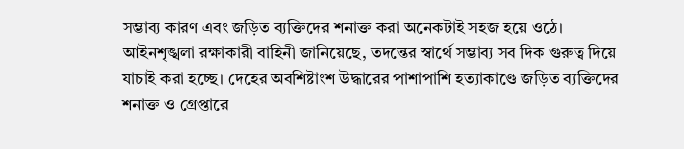সম্ভাব্য কারণ এবং জড়িত ব্যক্তিদের শনাক্ত করা অনেকটাই সহজ হয়ে ওঠে।
আইনশৃঙ্খলা রক্ষাকারী বাহিনী জানিয়েছে, তদন্তের স্বার্থে সম্ভাব্য সব দিক গুরুত্ব দিয়ে যাচাই করা হচ্ছে। দেহের অবশিষ্টাংশ উদ্ধারের পাশাপাশি হত্যাকাণ্ডে জড়িত ব্যক্তিদের শনাক্ত ও গ্রেপ্তারে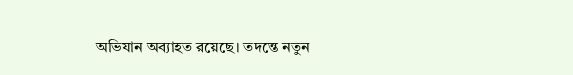অভিযান অব্যাহত রয়েছে। তদন্তে নতুন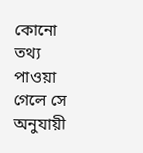কোনো তথ্য পাওয়া গেলে সে অনুযায়ী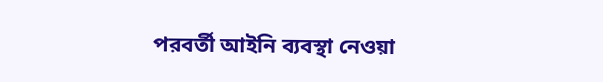পরবর্তী আইনি ব্যবস্থা নেওয়া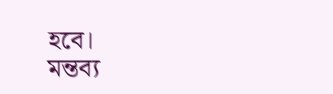হবে।
মন্তব্য